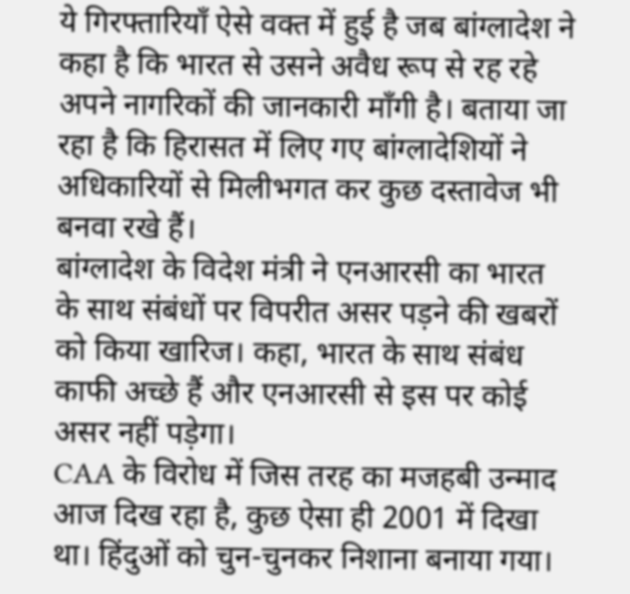ये गिरफ्तारियाँ ऐसे वक्त में हुई है जब बांग्लादेश ने कहा है कि भारत से उसने अवैध रूप से रह रहे अपने नागरिकों की जानकारी मॉंगी है। बताया जा रहा है कि हिरासत में लिए गए बांग्लादेशियों ने अधिकारियों से मिलीभगत कर कुछ दस्तावेज भी बनवा रखे हैं।
बांग्लादेश के विदेश मंत्री ने एनआरसी का भारत के साथ संबंधों पर विपरीत असर पड़ने की खबरों को किया खारिज। कहा, भारत के साथ संबंध काफी अच्छे हैं और एनआरसी से इस पर कोई असर नहीं पड़ेगा।
CAA के विरोध में जिस तरह का मजहबी उन्माद आज दिख रहा है, कुछ ऐसा ही 2001 में दिखा था। हिंदुओं को चुन-चुनकर निशाना बनाया गया।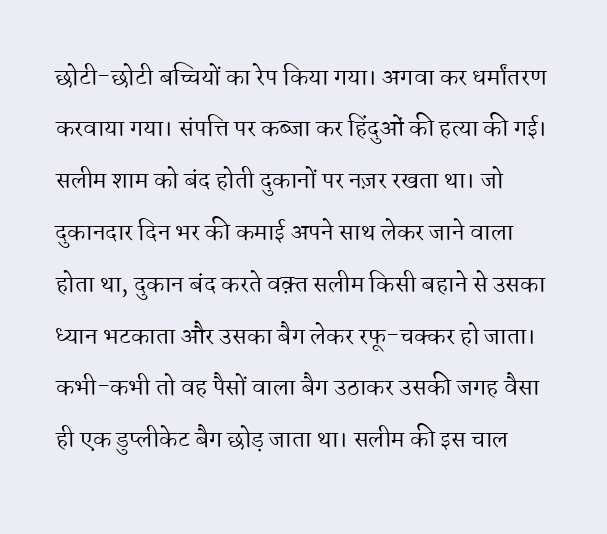छोटी-छोटी बच्चियों का रेप किया गया। अगवा कर धर्मांतरण करवाया गया। संपत्ति पर कब्जा कर हिंदुओं की हत्या की गई।
सलीम शाम को बंद होती दुकानों पर नज़र रखता था। जो दुकानदार दिन भर की कमाई अपने साथ लेकर जाने वाला होता था, दुकान बंद करते वक़्त सलीम किसी बहाने से उसका ध्यान भटकाता और उसका बैग लेकर रफू-चक्कर हो जाता। कभी-कभी तो वह पैसों वाला बैग उठाकर उसकी जगह वैसा ही एक डुप्लीकेट बैग छोड़ जाता था। सलीम की इस चाल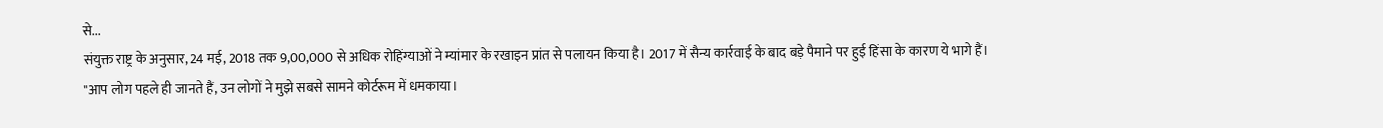से...
संयुक्त राष्ट्र के अनुसार, 24 मई, 2018 तक 9,00,000 से अधिक रोहिंग्याओं ने म्यांमार के रखाइन प्रांत से पलायन किया है। 2017 में सैन्य कार्रवाई के बाद बड़े पैमाने पर हुई हिंसा के कारण ये भागे हैं।
"आप लोग पहले ही जानते हैं, उन लोगों ने मुझे सबसे सामने कोर्टरूम में धमकाया।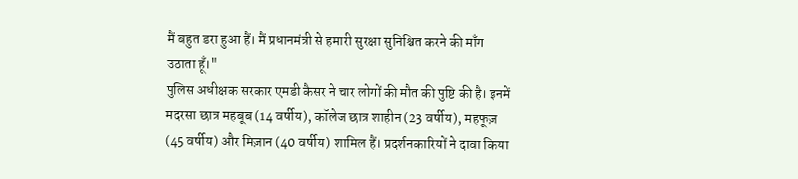मैं बहुत डरा हुआ हैं। मैं प्रधानमंत्री से हमारी सुरक्षा सुनिश्चित करने की माँग उठाता हूँ।"
पुलिस अधीक्षक सरकार एमडी कैसर ने चार लोगों की मौत की पुष्टि की है। इनमें मदरसा छात्र महबूब (14 वर्षीय), कॉलेज छात्र शाहीन (23 वर्षीय), महफूज़ (45 वर्षीय) और मिज़ान (40 वर्षीय) शामिल हैं। प्रदर्शनकारियों ने दावा किया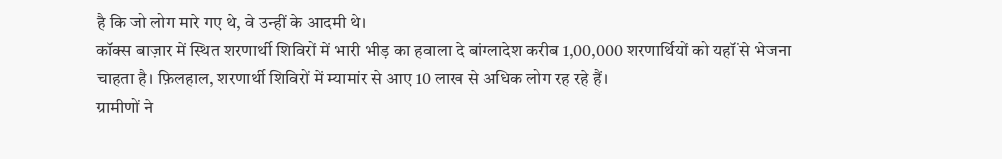है कि जो लोग मारे गए थे, वे उन्हीं के आदमी थे।
कॉक्स बाज़ार में स्थित शरणार्थी शिविरों में भारी भीड़ का हवाला दे बांग्लादेश करीब 1,00,000 शरणार्थियों को यहॉं से भेजना चाहता है। फ़िलहाल, शरणार्थी शिविरों में म्यामांर से आए 10 लाख से अधिक लोग रह रहे हैं।
ग्रामीणों ने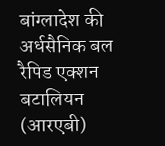बांग्लादेश की अर्धसैनिक बल रैपिड एक्शन बटालियन (आरएबी)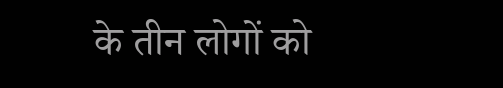के तीन लोगों को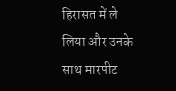हिरासत में ले लिया और उनके साथ मारपीट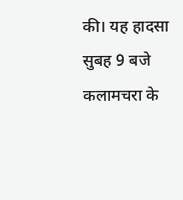की। यह हादसा सुबह 9 बजे कलामचरा के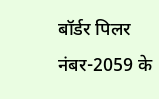बॉर्डर पिलर नंबर-2059 के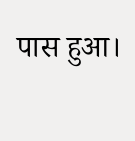पास हुआ।